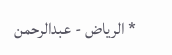* الرياض - عبدالرحمن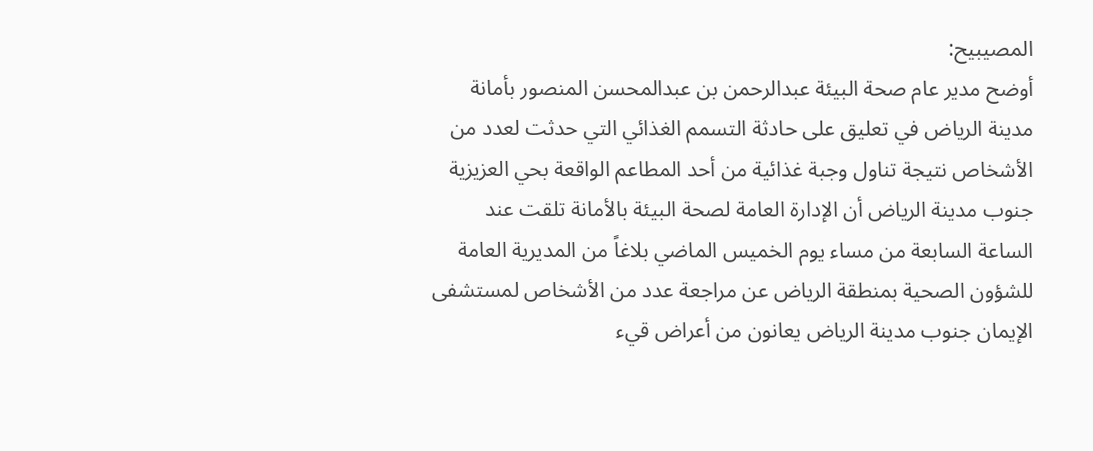المصيبيح:
أوضح مدير عام صحة البيئة عبدالرحمن بن عبدالمحسن المنصور بأمانة مدينة الرياض في تعليق على حادثة التسمم الغذائي التي حدثت لعدد من الأشخاص نتيجة تناول وجبة غذائية من أحد المطاعم الواقعة بحي العزيزية جنوب مدينة الرياض أن الإدارة العامة لصحة البيئة بالأمانة تلقت عند الساعة السابعة من مساء يوم الخميس الماضي بلاغاً من المديرية العامة للشؤون الصحية بمنطقة الرياض عن مراجعة عدد من الأشخاص لمستشفى الإيمان جنوب مدينة الرياض يعانون من أعراض قيء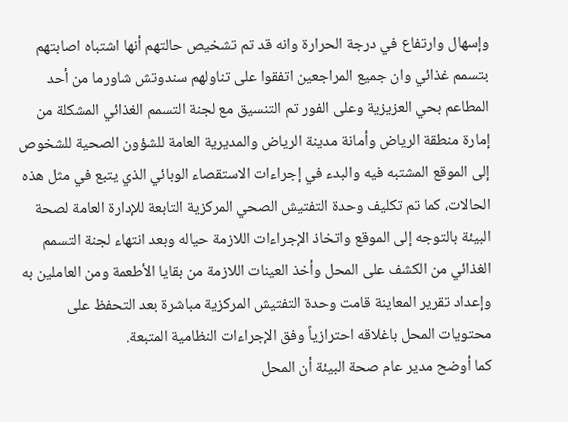وإسهال وارتفاع في درجة الحرارة وانه قد تم تشخيص حالتهم أنها اشتباه اصابتهم بتسمم غذائي وان جميع المراجعين اتفقوا على تناولهم سندوتش شاورما من أحد المطاعم بحي العزيزية وعلى الفور تم التنسيق مع لجنة التسمم الغذائي المشكلة من إمارة منطقة الرياض وأمانة مدينة الرياض والمديرية العامة للشؤون الصحية للشخوص إلى الموقع المشتبه فيه والبدء في إجراءات الاستقصاء الوبائي الذي يتبع في مثل هذه الحالات، كما تم تكليف وحدة التفتيش الصحي المركزية التابعة للإدارة العامة لصحة البيئة بالتوجه إلى الموقع واتخاذ الإجراءات اللازمة حياله وبعد انتهاء لجنة التسمم الغذائي من الكشف على المحل وأخذ العينات اللازمة من بقايا الأطعمة ومن العاملين به وإعداد تقرير المعاينة قامت وحدة التفتيش المركزية مباشرة بعد التحفظ على محتويات المحل باغلاقه احترازياً وفق الإجراءات النظامية المتبعة.
كما أوضح مدير عام صحة البيئة أن المحل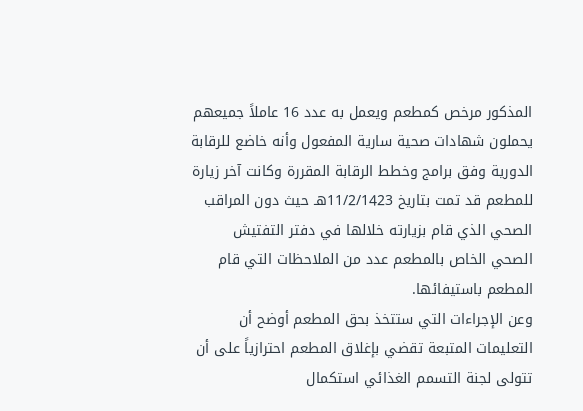المذكور مرخص كمطعم ويعمل به عدد 16 عاملاً جميعهم يحملون شهادات صحية سارية المفعول وأنه خاضع للرقابة الدورية وفق برامج وخطط الرقابة المقررة وكانت آخر زيارة للمطعم قد تمت بتاريخ 11/2/1423هـ حيث دون المراقب الصحي الذي قام بزيارته خلالها في دفتر التفتيش الصحي الخاص بالمطعم عدد من الملاحظات التي قام المطعم باستيفائها.
وعن الإجراءات التي ستتخذ بحق المطعم أوضح أن التعليمات المتبعة تقضي بإغلاق المطعم احترازياً على أن تتولى لجنة التسمم الغذائي استكمال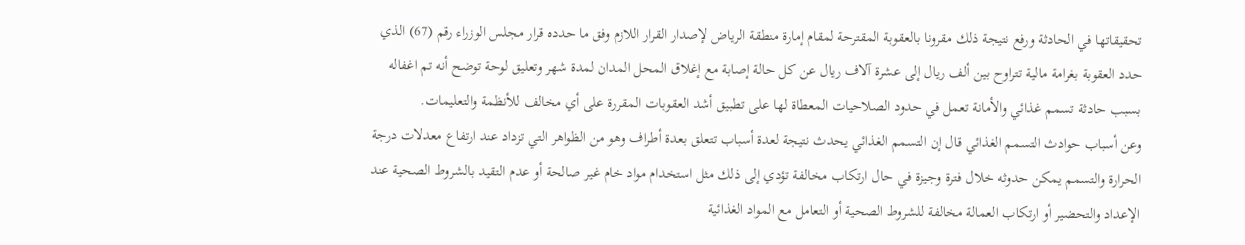تحقيقاتها في الحادثة ورفع نتيجة ذلك مقرونا بالعقوبة المقترحة لمقام إمارة منطقة الرياض لإصدار القرار اللازم وفق ما حدده قرار مجلس الوزراء رقم (67) الذي حدد العقوبة بغرامة مالية تتراوح بين ألف ريال إلى عشرة آلاف ريال عن كل حالة إصابة مع إغلاق المحل المدان لمدة شهر وتعليق لوحة توضح أنه تم اغفاله بسبب حادثة تسمم غذائي والأمانة تعمل في حدود الصلاحيات المعطاة لها على تطبيق أشد العقوبات المقررة على أي مخالف للأنظمة والتعليمات.
وعن أسباب حوادث التسمم الغذائي قال إن التسمم الغذائي يحدث نتيجة لعدة أسباب تتعلق بعدة أطراف وهو من الظواهر التي تزداد عند ارتفاع معدلات درجة الحرارة والتسمم يمكن حدوثه خلال فترة وجيزة في حال ارتكاب مخالفة تؤدي إلى ذلك مثل استخدام مواد خام غير صالحة أو عدم التقيد بالشروط الصحية عند الإعداد والتحضير أو ارتكاب العمالة مخالفة للشروط الصحية أو التعامل مع المواد الغذائية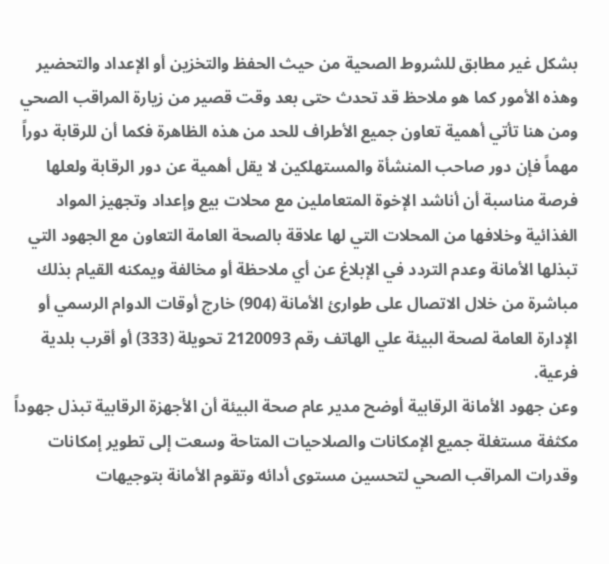بشكل غير مطابق للشروط الصحية من حيث الحفظ والتخزين أو الإعداد والتحضير وهذه الأمور كما هو ملاحظ قد تحدث حتى بعد وقت قصير من زيارة المراقب الصحي ومن هنا تأتي أهمية تعاون جميع الأطراف للحد من هذه الظاهرة فكما أن للرقابة دوراً مهماً فإن دور صاحب المنشأة والمستهلكين لا يقل أهمية عن دور الرقابة ولعلها فرصة مناسبة أن أناشد الإخوة المتعاملين مع محلات بيع وإعداد وتجهيز المواد الغذائية وخلافها من المحلات التي لها علاقة بالصحة العامة التعاون مع الجهود التي تبذلها الأمانة وعدم التردد في الإبلاغ عن أي ملاحظة أو مخالفة ويمكنه القيام بذلك مباشرة من خلال الاتصال على طوارئ الأمانة (904) خارج أوقات الدوام الرسمي أو الإدارة العامة لصحة البيئة علي الهاتف رقم 2120093 تحويلة (333) أو أقرب بلدية فرعية.
وعن جهود الأمانة الرقابية أوضح مدير عام صحة البيئة أن الأجهزة الرقابية تبذل جهوداً مكثفة مستغلة جميع الإمكانات والصلاحيات المتاحة وسعت إلى تطوير إمكانات وقدرات المراقب الصحي لتحسين مستوى أدائه وتقوم الأمانة بتوجيهات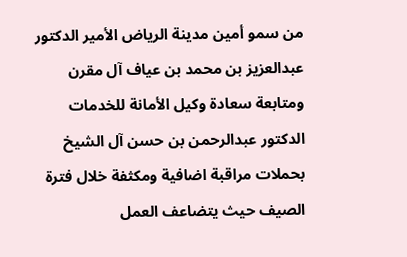من سمو أمين مدينة الرياض الأمير الدكتور عبدالعزيز بن محمد بن عياف آل مقرن ومتابعة سعادة وكيل الأمانة للخدمات الدكتور عبدالرحمن بن حسن آل الشيخ بحملات مراقبة اضافية ومكثفة خلال فترة الصيف حيث يتضاعف العمل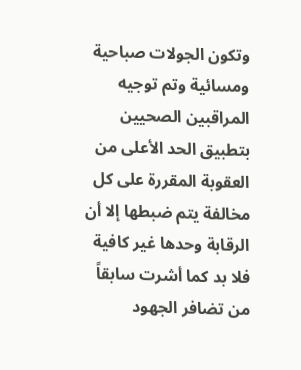وتكون الجولات صباحية ومسائية وتم توجيه المراقبين الصحيين بتطبيق الحد الأعلى من العقوبة المقررة على كل مخالفة يتم ضبطها إلا أن الرقابة وحدها غير كافية فلا بد كما أشرت سابقاً من تضافر الجهود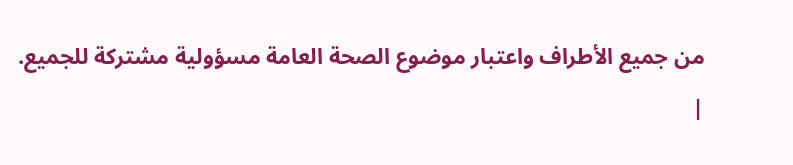من جميع الأطراف واعتبار موضوع الصحة العامة مسؤولية مشتركة للجميع.
|